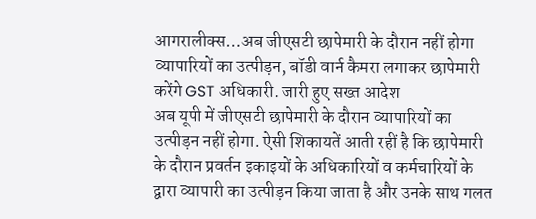आगरालीक्स…अब जीएसटी छापेमारी के दौरान नहीं होगा व्यापारियों का उत्पीड़न, बॉडी वार्न कैमरा लगाकर छापेमारी करेंगे GST अधिकारी. जारी हुए सख्त आदेश
अब यूपी में जीएसटी छापेमारी के दौरान व्यापारियों का उत्पीड़न नहीं होगा. ऐसी शिकायतें आती रहीं है कि छापेमारी के दौरान प्रवर्तन इकाइयों के अधिकारियों व कर्मचारियों के द्वारा व्यापारी का उत्पीड़न किया जाता है और उनके साथ गलत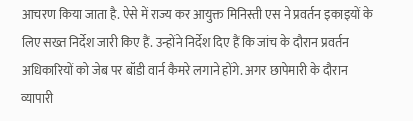आचरण किया जाता है. ऐसे में राज्य कर आयुक्त मिनिस्ती एस ने प्रवर्तन इकाइयों के लिए सख्त निर्देश जारी किए हैं. उन्होंने निर्देश दिए हैं कि जांच के दौरान प्रवर्तन अधिकारियों को जेब पर बॉडी वार्न कैमरे लगाने होंगे. अगर छापेमारी के दौरान व्यापारी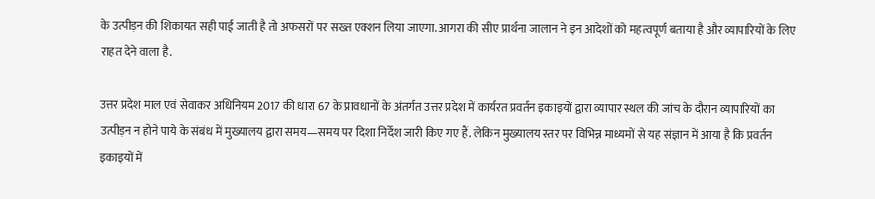के उत्पीड़न की शिकायत सही पाई जाती है तो अफसरों पर सख्त एक्शन लिया जाएगा. आगरा की सीए प्रार्थना जालान ने इन आदेशों को महत्वपूर्ण बताया है और व्यापारियों के लिए राहत देने वाला है.

उत्तर प्रदेश माल एवं सेवाकर अधिनियम 2017 की धारा 67 के प्रावधानों के अंतर्गत उत्तर प्रदेश में कार्यरत प्रवर्तन इकाइयों द्वारा व्यापार स्थल की जांच के दौरान व्यापारियों का उत्पीड़न न होने पाये के संबंध में मुख्यालय द्वारा समय—समय पर दिशा निर्देश जारी किए गए हैं. लेकिन मुख्यालय स्तर पर विभिन्न माध्यमों से यह संज्ञान में आया है कि प्रवर्तन इकाइयों में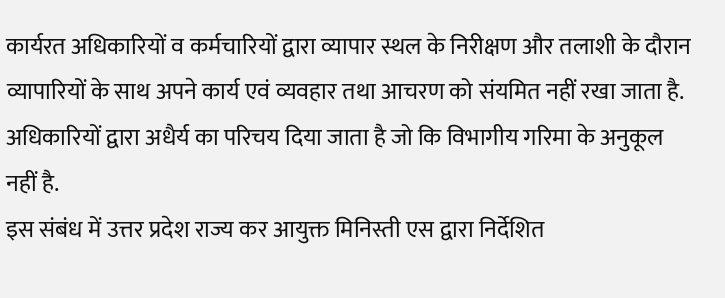कार्यरत अधिकारियों व कर्मचारियों द्वारा व्यापार स्थल के निरीक्षण और तलाशी के दौरान व्यापारियों के साथ अपने कार्य एवं व्यवहार तथा आचरण को संयमित नहीं रखा जाता है. अधिकारियों द्वारा अधैर्य का परिचय दिया जाता है जो कि विभागीय गरिमा के अनुकूल नहीं है.
इस संबंध में उत्तर प्रदेश राज्य कर आयुक्त मिनिस्ती एस द्वारा निर्देशित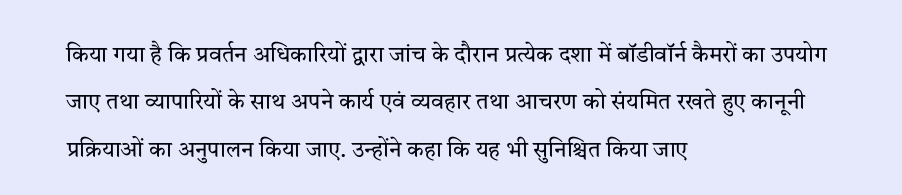किया गया है कि प्रवर्तन अधिकारियों द्वारा जांच के दौरान प्रत्येक दशा में बॉडीवॉर्न कैमरों का उपयोग जाए तथा व्यापारियों के साथ अपने कार्य एवं व्यवहार तथा आचरण को संयमित रखते हुए कानूनी प्रक्रियाओं का अनुपालन किया जाए. उन्होंने कहा कि यह भी सुनिश्चित किया जाए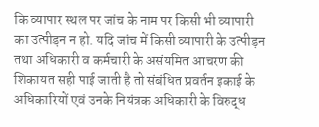कि व्यापार स्थल पर जांच के नाम पर किसी भी व्यापारी का उत्पीड़न न हो. यदि जांच में किसी व्यापारी के उत्पीड़न तथा अधिकारी व कर्मचारी के असंयमित आचरण की शिकायत सही पाई जाती है तो संबंधित प्रवर्तन इकाई के अधिकारियों एवं उनके नियंत्रक अधिकारी के विरुद्ध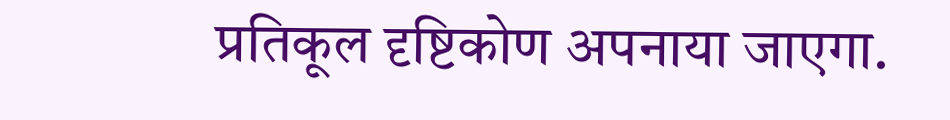प्रतिकूल दृष्टिकोण अपनाया जाएगा.